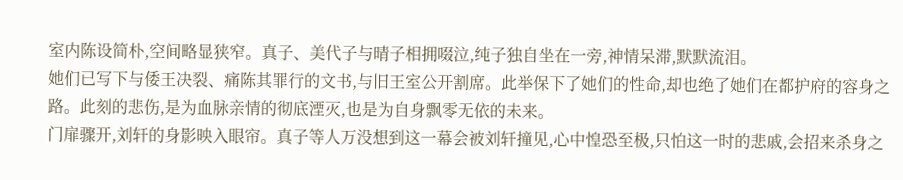室内陈设简朴,空间略显狭窄。真子、美代子与晴子相拥啜泣,纯子独自坐在一旁,神情呆滞,默默流泪。
她们已写下与倭王决裂、痛陈其罪行的文书,与旧王室公开割席。此举保下了她们的性命,却也绝了她们在都护府的容身之路。此刻的悲伤,是为血脉亲情的彻底湮灭,也是为自身飘零无依的未来。
门扉骤开,刘轩的身影映入眼帘。真子等人万没想到这一幕会被刘轩撞见,心中惶恐至极,只怕这一时的悲戚,会招来杀身之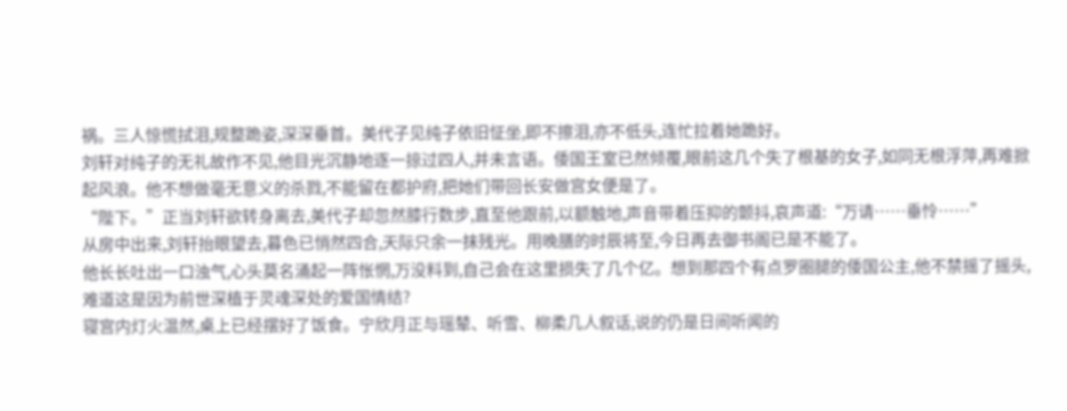祸。三人惊慌拭泪,规整跪姿,深深垂首。美代子见纯子依旧怔坐,即不擦泪,亦不低头,连忙拉着她跪好。
刘轩对纯子的无礼故作不见,他目光沉静地逐一掠过四人,并未言语。倭国王室已然倾覆,眼前这几个失了根基的女子,如同无根浮萍,再难掀起风浪。他不想做毫无意义的杀戮,不能留在都护府,把她们带回长安做宫女便是了。
“陛下。”正当刘轩欲转身离去,美代子却忽然膝行数步,直至他跟前,以额触地,声音带着压抑的颤抖,哀声道:“万请……垂怜……”
从房中出来,刘轩抬眼望去,暮色已悄然四合,天际只余一抹残光。用晚膳的时辰将至,今日再去御书阁已是不能了。
他长长吐出一口浊气,心头莫名涌起一阵怅惘,万没料到,自己会在这里损失了几个亿。想到那四个有点罗圈腿的倭国公主,他不禁摇了摇头,难道这是因为前世深植于灵魂深处的爱国情结?
寝宫内灯火温然,桌上已经摆好了饭食。宁欣月正与瑶辇、听雪、柳柔几人叙话,说的仍是日间听闻的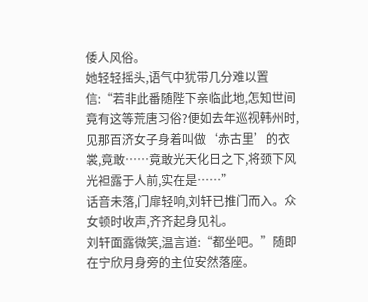倭人风俗。
她轻轻摇头,语气中犹带几分难以置信:“若非此番随陛下亲临此地,怎知世间竟有这等荒唐习俗?便如去年巡视韩州时,见那百济女子身着叫做‘赤古里’的衣裳,竟敢……竟敢光天化日之下,将颈下风光袒露于人前,实在是……”
话音未落,门扉轻响,刘轩已推门而入。众女顿时收声,齐齐起身见礼。
刘轩面露微笑,温言道:“都坐吧。”随即在宁欣月身旁的主位安然落座。